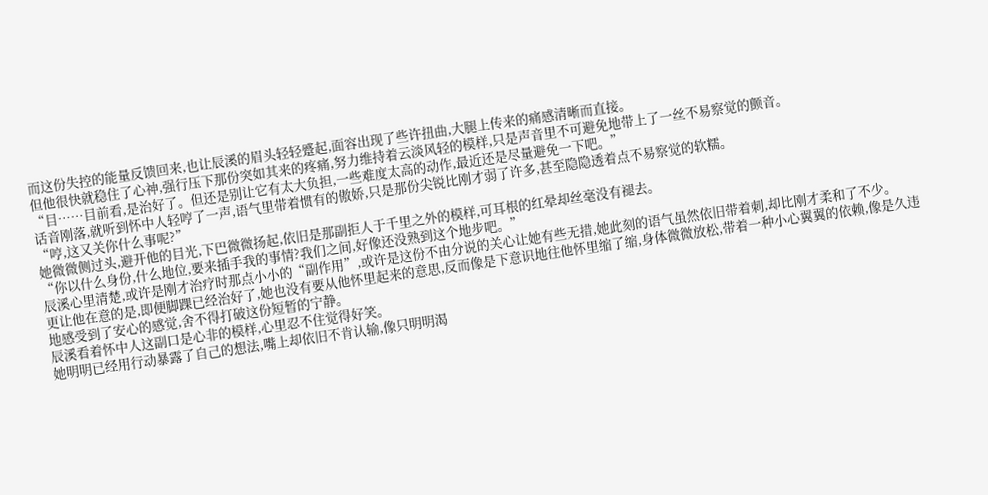而这份失控的能量反馈回来,也让辰溪的眉头轻轻蹙起,面容出现了些许扭曲,大腿上传来的痛感清晰而直接。
但他很快就稳住了心神,强行压下那份突如其来的疼痛,努力维持着云淡风轻的模样,只是声音里不可避免地带上了一丝不易察觉的颤音。
“目……目前看,是治好了。但还是别让它有太大负担,一些难度太高的动作,最近还是尽量避免一下吧。”
话音刚落,就听到怀中人轻哼了一声,语气里带着惯有的傲娇,只是那份尖锐比刚才弱了许多,甚至隐隐透着点不易察觉的软糯。
“哼,这又关你什么事呢?”
她微微侧过头,避开他的目光,下巴微微扬起,依旧是那副拒人于千里之外的模样,可耳根的红晕却丝毫没有褪去。
“你以什么身份,什么地位,要来插手我的事情?我们之间,好像还没熟到这个地步吧。”
辰溪心里清楚,或许是刚才治疗时那点小小的“副作用”,或许是这份不由分说的关心让她有些无措,她此刻的语气虽然依旧带着刺,却比刚才柔和了不少。
更让他在意的是,即便脚踝已经治好了,她也没有要从他怀里起来的意思,反而像是下意识地往他怀里缩了缩,身体微微放松,带着一种小心翼翼的依赖,像是久违地感受到了安心的感觉,舍不得打破这份短暂的宁静。
辰溪看着怀中人这副口是心非的模样,心里忍不住觉得好笑。
她明明已经用行动暴露了自己的想法,嘴上却依旧不肯认输,像只明明渴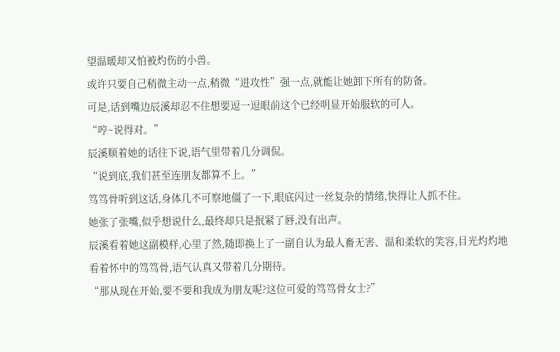望温暖却又怕被灼伤的小兽。
或许只要自己稍微主动一点,稍微“进攻性”强一点,就能让她卸下所有的防备。
可是,话到嘴边辰溪却忍不住想要逗一逗眼前这个已经明显开始服软的可人。
“哼~说得对。”
辰溪顺着她的话往下说,语气里带着几分调侃。
“说到底,我们甚至连朋友都算不上。”
笃笃骨听到这话,身体几不可察地僵了一下,眼底闪过一丝复杂的情绪,快得让人抓不住。
她张了张嘴,似乎想说什么,最终却只是抿紧了唇,没有出声。
辰溪看着她这副模样,心里了然,随即换上了一副自认为最人畜无害、温和柔软的笑容,目光灼灼地看着怀中的笃笃骨,语气认真又带着几分期待。
“那从现在开始,要不要和我成为朋友呢?这位可爱的笃笃骨女士?”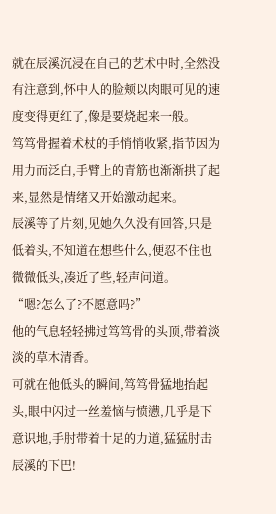就在辰溪沉浸在自己的艺术中时,全然没有注意到,怀中人的脸颊以肉眼可见的速度变得更红了,像是要烧起来一般。
笃笃骨握着术杖的手悄悄收紧,指节因为用力而泛白,手臂上的青筋也渐渐拱了起来,显然是情绪又开始激动起来。
辰溪等了片刻,见她久久没有回答,只是低着头,不知道在想些什么,便忍不住也微微低头,凑近了些,轻声问道。
“嗯?怎么了?不愿意吗?”
他的气息轻轻拂过笃笃骨的头顶,带着淡淡的草木清香。
可就在他低头的瞬间,笃笃骨猛地抬起头,眼中闪过一丝羞恼与愤懑,几乎是下意识地,手肘带着十足的力道,猛猛肘击辰溪的下巴!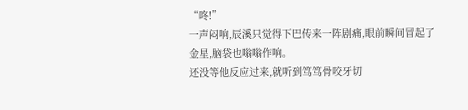“咚!”
一声闷响,辰溪只觉得下巴传来一阵剧痛,眼前瞬间冒起了金星,脑袋也嗡嗡作响。
还没等他反应过来,就听到笃笃骨咬牙切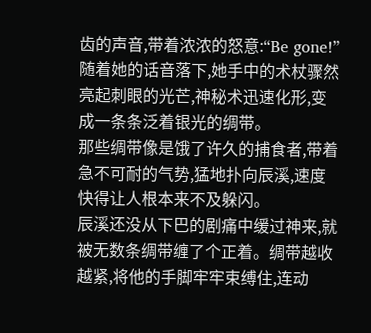齿的声音,带着浓浓的怒意:“Be gone!”
随着她的话音落下,她手中的术杖骤然亮起刺眼的光芒,神秘术迅速化形,变成一条条泛着银光的绸带。
那些绸带像是饿了许久的捕食者,带着急不可耐的气势,猛地扑向辰溪,速度快得让人根本来不及躲闪。
辰溪还没从下巴的剧痛中缓过神来,就被无数条绸带缠了个正着。绸带越收越紧,将他的手脚牢牢束缚住,连动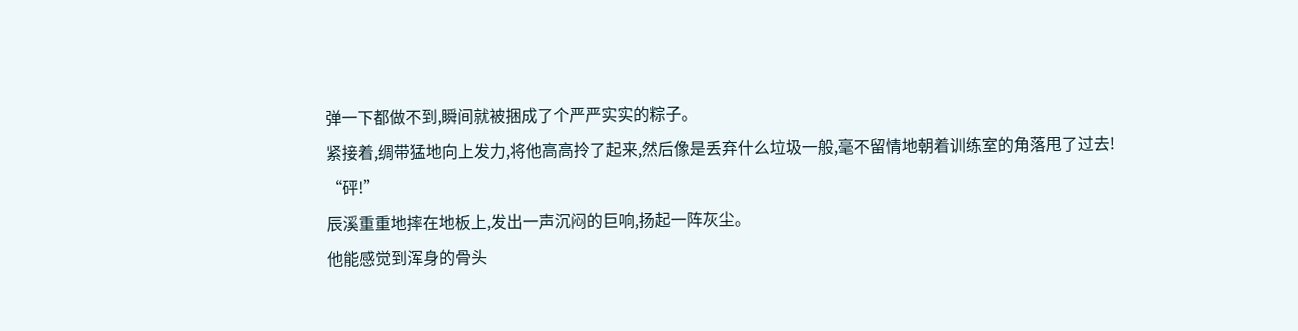弹一下都做不到,瞬间就被捆成了个严严实实的粽子。
紧接着,绸带猛地向上发力,将他高高拎了起来,然后像是丢弃什么垃圾一般,毫不留情地朝着训练室的角落甩了过去!
“砰!”
辰溪重重地摔在地板上,发出一声沉闷的巨响,扬起一阵灰尘。
他能感觉到浑身的骨头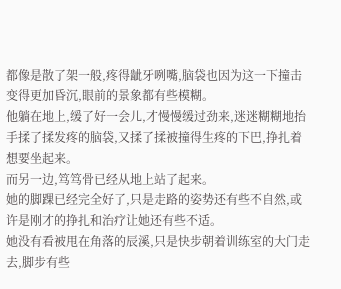都像是散了架一般,疼得龇牙咧嘴,脑袋也因为这一下撞击变得更加昏沉,眼前的景象都有些模糊。
他躺在地上,缓了好一会儿,才慢慢缓过劲来,迷迷糊糊地抬手揉了揉发疼的脑袋,又揉了揉被撞得生疼的下巴,挣扎着想要坐起来。
而另一边,笃笃骨已经从地上站了起来。
她的脚踝已经完全好了,只是走路的姿势还有些不自然,或许是刚才的挣扎和治疗让她还有些不适。
她没有看被甩在角落的辰溪,只是快步朝着训练室的大门走去,脚步有些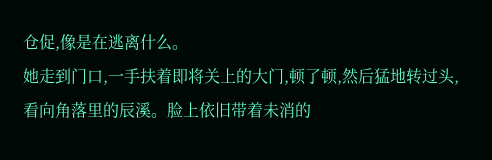仓促,像是在逃离什么。
她走到门口,一手扶着即将关上的大门,顿了顿,然后猛地转过头,看向角落里的辰溪。脸上依旧带着未消的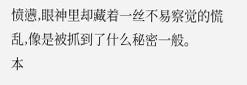愤懑,眼神里却藏着一丝不易察觉的慌乱,像是被抓到了什么秘密一般。
本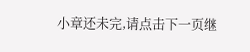小章还未完,请点击下一页继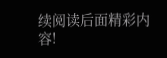续阅读后面精彩内容!